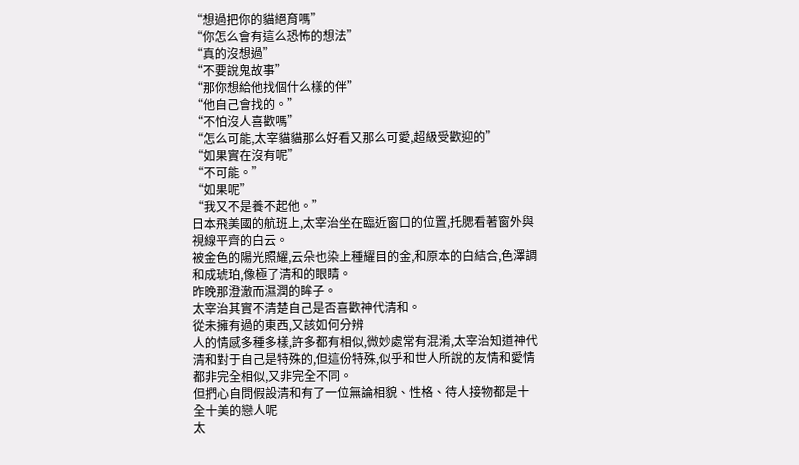“想過把你的貓絕育嗎”
“你怎么會有這么恐怖的想法”
“真的沒想過”
“不要說鬼故事”
“那你想給他找個什么樣的伴”
“他自己會找的。”
“不怕沒人喜歡嗎”
“怎么可能,太宰貓貓那么好看又那么可愛,超級受歡迎的”
“如果實在沒有呢”
“不可能。”
“如果呢”
“我又不是養不起他。”
日本飛美國的航班上,太宰治坐在臨近窗口的位置,托腮看著窗外與視線平齊的白云。
被金色的陽光照耀,云朵也染上種耀目的金,和原本的白結合,色澤調和成琥珀,像極了清和的眼睛。
昨晚那澄澈而濕潤的眸子。
太宰治其實不清楚自己是否喜歡神代清和。
從未擁有過的東西,又該如何分辨
人的情感多種多樣,許多都有相似,微妙處常有混淆,太宰治知道神代清和對于自己是特殊的,但這份特殊,似乎和世人所說的友情和愛情都非完全相似,又非完全不同。
但捫心自問假設清和有了一位無論相貌、性格、待人接物都是十全十美的戀人呢
太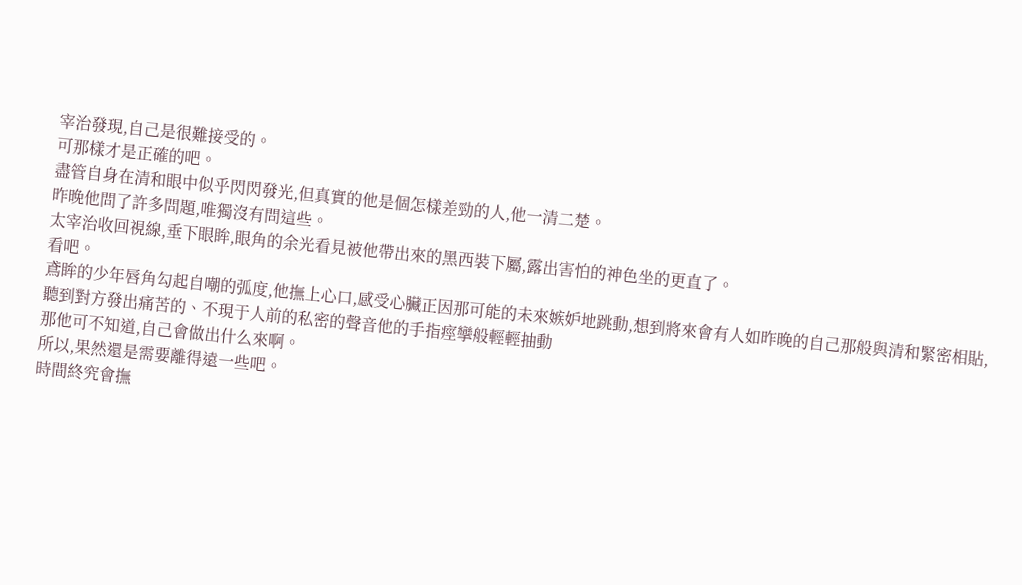宰治發現,自己是很難接受的。
可那樣才是正確的吧。
盡管自身在清和眼中似乎閃閃發光,但真實的他是個怎樣差勁的人,他一清二楚。
昨晚他問了許多問題,唯獨沒有問這些。
太宰治收回視線,垂下眼眸,眼角的余光看見被他帶出來的黑西裝下屬,露出害怕的神色坐的更直了。
看吧。
鳶眸的少年唇角勾起自嘲的弧度,他撫上心口,感受心臟正因那可能的未來嫉妒地跳動,想到將來會有人如昨晚的自己那般與清和緊密相貼,聽到對方發出痛苦的、不現于人前的私密的聲音他的手指痙攣般輕輕抽動
那他可不知道,自己會做出什么來啊。
所以,果然還是需要離得遠一些吧。
時間終究會撫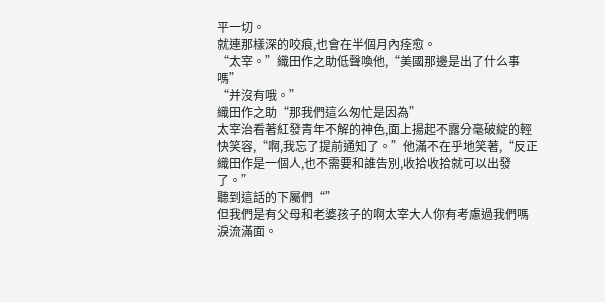平一切。
就連那樣深的咬痕,也會在半個月內痊愈。
“太宰。”織田作之助低聲喚他,“美國那邊是出了什么事嗎”
“并沒有哦。”
織田作之助“那我們這么匆忙是因為”
太宰治看著紅發青年不解的神色,面上揚起不露分毫破綻的輕快笑容,“啊,我忘了提前通知了。”他滿不在乎地笑著,“反正織田作是一個人,也不需要和誰告別,收拾收拾就可以出發了。”
聽到這話的下屬們“”
但我們是有父母和老婆孩子的啊太宰大人你有考慮過我們嗎
淚流滿面。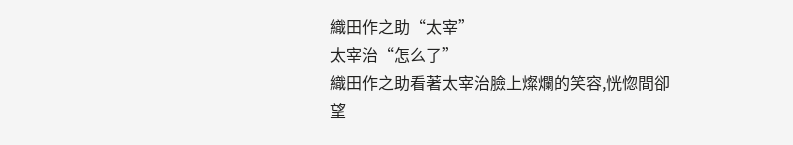織田作之助“太宰”
太宰治“怎么了”
織田作之助看著太宰治臉上燦爛的笑容,恍惚間卻望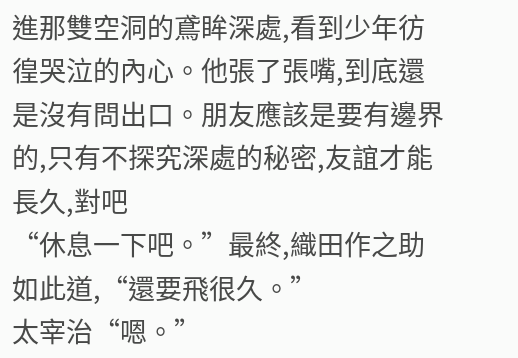進那雙空洞的鳶眸深處,看到少年彷徨哭泣的內心。他張了張嘴,到底還是沒有問出口。朋友應該是要有邊界的,只有不探究深處的秘密,友誼才能長久,對吧
“休息一下吧。”最終,織田作之助如此道,“還要飛很久。”
太宰治“嗯。”